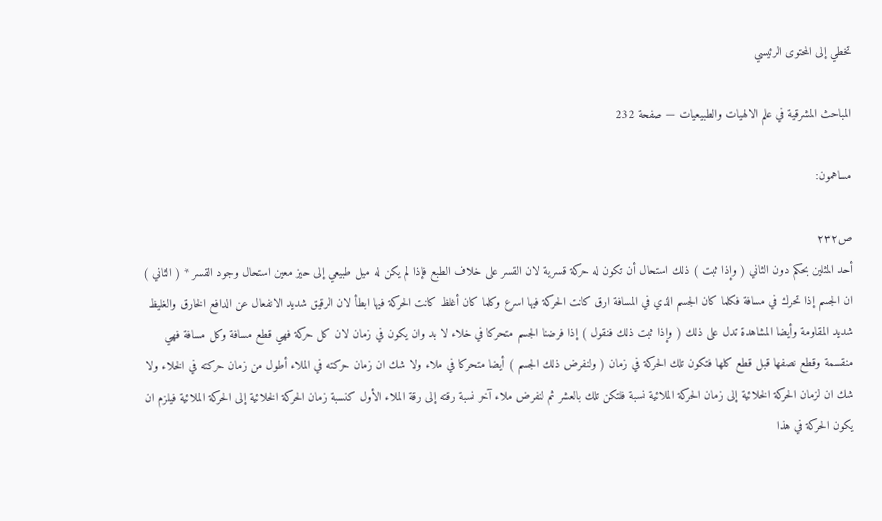تخطي إلى المحتوى الرئيسي

المباحث المشرقية في علم الالهيات والطبيعيات — صفحة 232

مساهمون:

ص٢٣٢
أحد المثلين بحكم دون الثاني ( وإذا ثبت ) ذلك استحال أن تكون له حركة قسرية لان القسر على خلاف الطبع فإذا لم يكن له ميل طبيعي إلى حيز معين استحال وجود القسر * ( الثاني ) ان الجسم إذا تحرك في مسافة فكلما كان الجسم الذي في المسافة ارق كانت الحركة فيها اسرع وكلما كان أغلظ كانت الحركة فيها ابطأ لان الرقيق شديد الانفعال عن الدافع الخارق والغليظ شديد المقاومة وأيضا المشاهدة تدل على ذلك ( وإذا ثبت ذلك فنقول ) إذا فرضنا الجسم متحركا في خلاء لا بد وان يكون في زمان لان كل حركة فهي قطع مسافة وكل مسافة فهي منقسمة وقطع نصفها قبل قطع كلها فتكون تلك الحركة في زمان ( ولنفرض ذلك الجسم ) أيضا متحركا في ملاء ولا شك ان زمان حركته في الملاء أطول من زمان حركته في الخلاء ولا شك ان لزمان الحركة الخلائية إلى زمان الحركة الملائية نسبة فلتكن تلك بالعشر ثم لنفرض ملاء آخر نسبة رقته إلى رقة الملاء الأول كنسبة زمان الحركة الخلائية إلى الحركة الملائية فيلزم ان يكون الحركة في هذا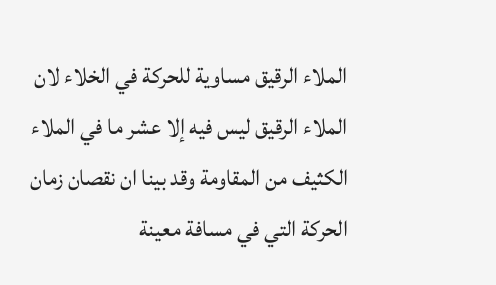الملاء الرقيق مساوية للحركة في الخلاء لان الملاء الرقيق ليس فيه إلا عشر ما في الملاء الكثيف من المقاومة وقد بينا ان نقصان زمان الحركة التي في مسافة معينة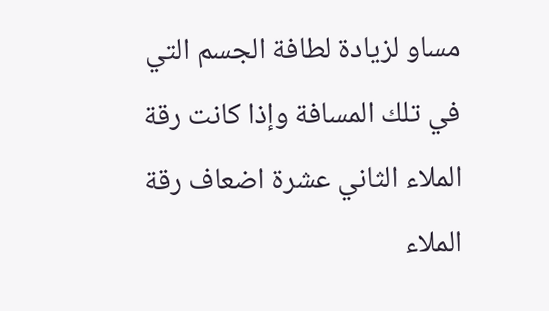مساو لزيادة لطافة الجسم التي في تلك المسافة وإذا كانت رقة الملاء الثاني عشرة اضعاف رقة الملاء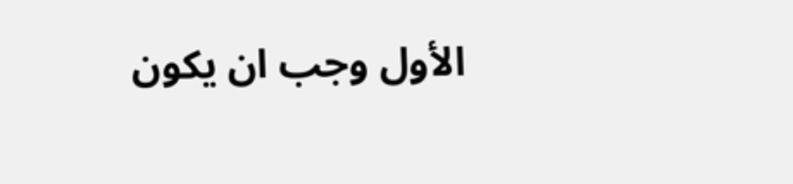الأول وجب ان يكون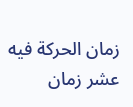زمان الحركة فيه عشر زمان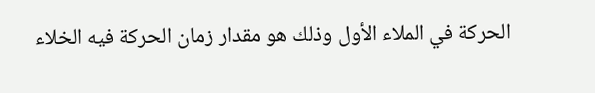الحركة في الملاء الأول وذلك هو مقدار زمان الحركة فيه الخلاء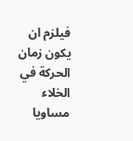فيلزم ان يكون زمان الحركة في الخلاء مساويا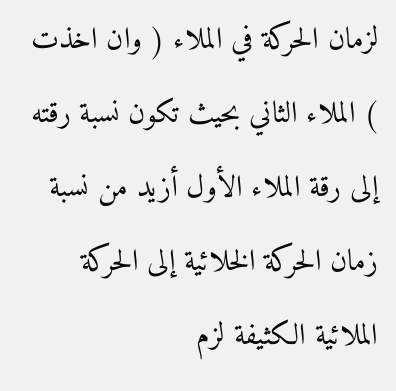لزمان الحركة في الملاء ( وان اخذت ) الملاء الثاني بحيث تكون نسبة رقته إلى رقة الملاء الأول أزيد من نسبة زمان الحركة الخلائية إلى الحركة الملائية الكثيفة لزم